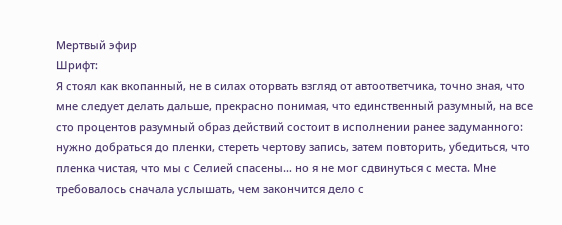Мертвый эфир
Шрифт:
Я стоял как вкопанный, не в силах оторвать взгляд от автоответчика, точно зная, что мне следует делать дальше, прекрасно понимая, что единственный разумный, на все сто процентов разумный образ действий состоит в исполнении ранее задуманного: нужно добраться до пленки, стереть чертову запись, затем повторить, убедиться, что пленка чистая, что мы с Селией спасены… но я не мог сдвинуться с места. Мне требовалось сначала услышать, чем закончится дело с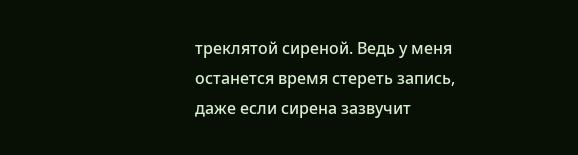треклятой сиреной. Ведь у меня останется время стереть запись, даже если сирена зазвучит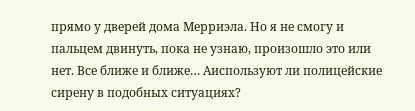прямо у дверей дома Мерриэла. Но я не смогу и пальцем двинуть, пока не узнаю, произошло это или нет. Все ближе и ближе… Аиспользуют ли полицейские сирену в подобных ситуациях?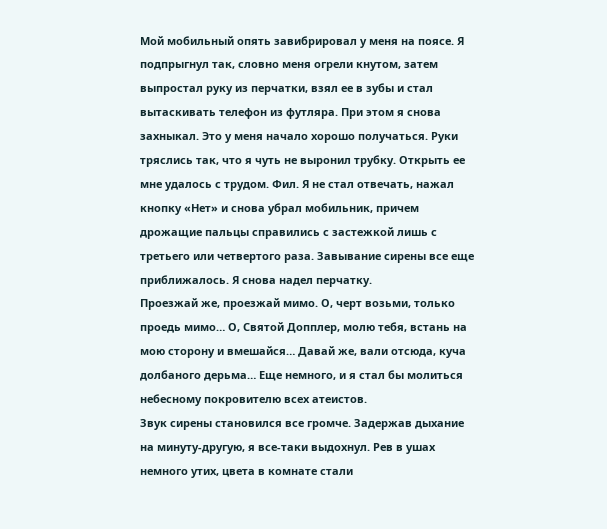Мой мобильный опять завибрировал у меня на поясе. Я подпрыгнул так, словно меня огрели кнутом, затем выпростал руку из перчатки, взял ее в зубы и стал вытаскивать телефон из футляра. При этом я снова захныкал. Это у меня начало хорошо получаться. Руки тряслись так, что я чуть не выронил трубку. Открыть ее мне удалось с трудом. Фил. Я не стал отвечать, нажал кнопку «Нет» и снова убрал мобильник, причем дрожащие пальцы справились с застежкой лишь с третьего или четвертого раза. Завывание сирены все еще приближалось. Я снова надел перчатку.
Проезжай же, проезжай мимо. О, черт возьми, только проедь мимо… О, Святой Допплер, молю тебя, встань на мою сторону и вмешайся… Давай же, вали отсюда, куча долбаного дерьма… Еще немного, и я стал бы молиться небесному покровителю всех атеистов.
Звук сирены становился все громче. Задержав дыхание на минуту-другую, я все-таки выдохнул. Рев в ушах немного утих, цвета в комнате стали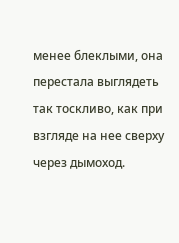менее блеклыми, она перестала выглядеть так тоскливо, как при взгляде на нее сверху через дымоход.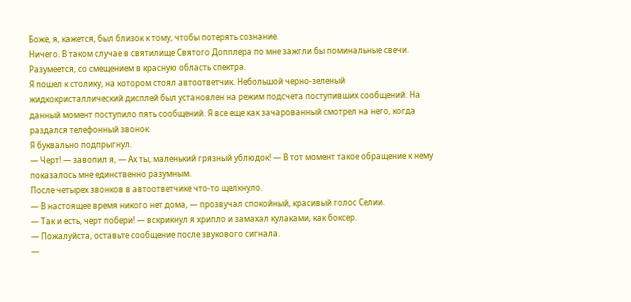Боже, я, кажется, был близок к тому, чтобы потерять сознание.
Ничего. В таком случае в святилище Святого Допплера по мне зажгли бы поминальные свечи. Разумеется, со смещением в красную область спектра.
Я пошел к столику, на котором стоял автоответчик. Небольшой черно-зеленый жидкокристаллический дисплей был установлен на режим подсчета поступивших сообщений. На данный момент поступило пять сообщений. Я все еще как зачарованный смотрел на него, когда раздался телефонный звонок.
Я буквально подпрыгнул.
— Черт! — завопил я, — Ах ты, маленький грязный ублюдок! — В тот момент такое обращение к нему показалось мне единственно разумным.
После четырех звонков в автоответчике что-то щелкнуло.
— В настоящее время никого нет дома, — прозвучал спокойный, красивый голос Селии.
— Так и есть, черт побери! — вскрикнул я хрипло и замахал кулаками, как боксер.
— Пожалуйста, оставьте сообщение после звукового сигнала.
—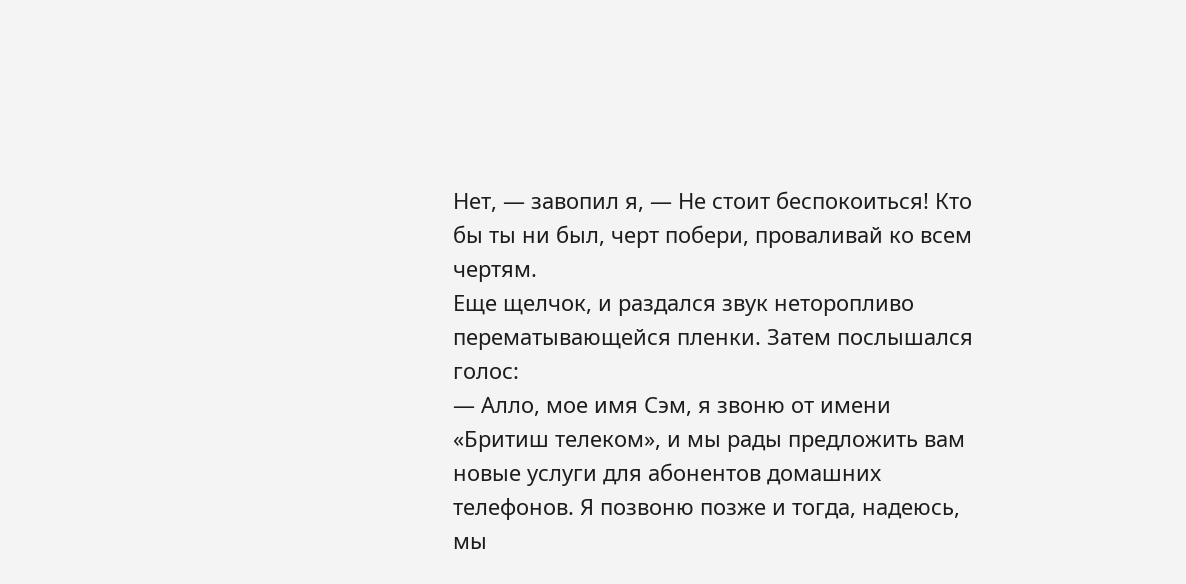Нет, — завопил я, — Не стоит беспокоиться! Кто бы ты ни был, черт побери, проваливай ко всем чертям.
Еще щелчок, и раздался звук неторопливо перематывающейся пленки. Затем послышался голос:
— Алло, мое имя Сэм, я звоню от имени «Бритиш телеком», и мы рады предложить вам новые услуги для абонентов домашних телефонов. Я позвоню позже и тогда, надеюсь, мы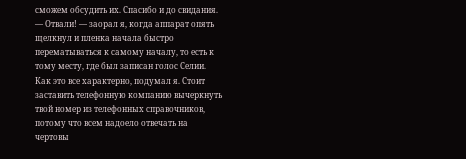сможем обсудить их. Спасибо и до свидания.
— Отвали! — заорал я, когда аппарат опять щелкнул и пленка начала быстро перематываться к самому началу, то есть к тому месту, где был записан голос Селии.
Как это все характерно, подумал я. Стоит заставить телефонную компанию вычеркнуть твой номер из телефонных справочников, потому что всем надоело отвечать на чертовы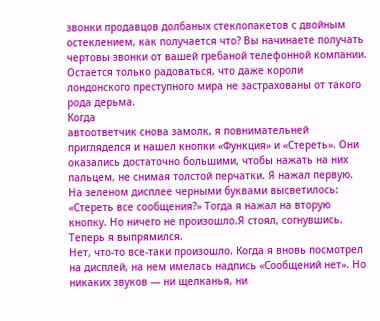звонки продавцов долбаных стеклопакетов с двойным остеклением, как получается что? Вы начинаете получать чертовы звонки от вашей гребаной телефонной компании. Остается только радоваться, что даже короли лондонского преступного мира не застрахованы от такого рода дерьма.
Когда
автоответчик снова замолк, я повнимательней пригляделся и нашел кнопки «Функция» и «Стереть». Они оказались достаточно большими, чтобы нажать на них пальцем, не снимая толстой перчатки. Я нажал первую. На зеленом дисплее черными буквами высветилось: «Стереть все сообщения?» Тогда я нажал на вторую кнопку. Но ничего не произошло.Я стоял, согнувшись. Теперь я выпрямился.
Нет, что-то все-таки произошло. Когда я вновь посмотрел на дисплей, на нем имелась надпись «Сообщений нет». Но никаких звуков — ни щелканья, ни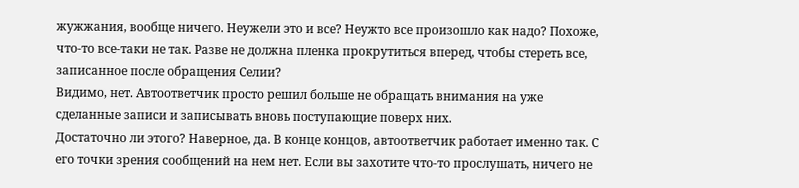жужжания, вообще ничего. Неужели это и все? Неужто все произошло как надо? Похоже, что-то все-таки не так. Разве не должна пленка прокрутиться вперед, чтобы стереть все, записанное после обращения Селии?
Видимо, нет. Автоответчик просто решил больше не обращать внимания на уже сделанные записи и записывать вновь поступающие поверх них.
Достаточно ли этого? Наверное, да. В конце концов, автоответчик работает именно так. С его точки зрения сообщений на нем нет. Если вы захотите что-то прослушать, ничего не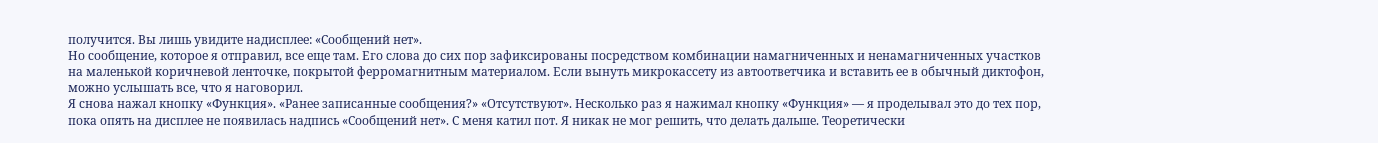получится. Вы лишь увидите надисплее: «Сообщений нет».
Но сообщение, которое я отправил, все еще там. Его слова до сих пор зафиксированы посредством комбинации намагниченных и ненамагниченных участков на маленькой коричневой ленточке, покрытой ферромагнитным материалом. Если вынуть микрокассету из автоответчика и вставить ее в обычный диктофон, можно услышать все, что я наговорил.
Я снова нажал кнопку «Функция». «Ранее записанные сообщения?» «Отсутствуют». Несколько раз я нажимал кнопку «Функция» — я проделывал это до тех пор, пока опять на дисплее не появилась надпись «Сообщений нет». С меня катил пот. Я никак не мог решить, что делать дальше. Теоретически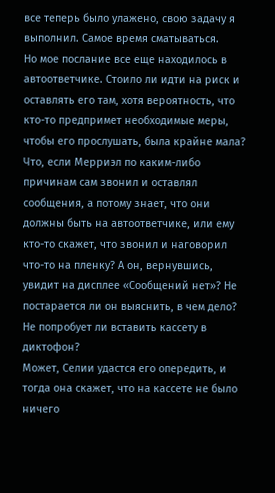все теперь было улажено, свою задачу я выполнил. Самое время сматываться.
Но мое послание все еще находилось в автоответчике. Стоило ли идти на риск и оставлять его там, хотя вероятность, что кто-то предпримет необходимые меры, чтобы его прослушать, была крайне мала? Что, если Мерриэл по каким-либо причинам сам звонил и оставлял сообщения, а потому знает, что они должны быть на автоответчике, или ему кто-то скажет, что звонил и наговорил что-то на пленку? А он, вернувшись, увидит на дисплее «Сообщений нет»? Не постарается ли он выяснить, в чем дело? Не попробует ли вставить кассету в диктофон?
Может, Селии удастся его опередить, и тогда она скажет, что на кассете не было ничего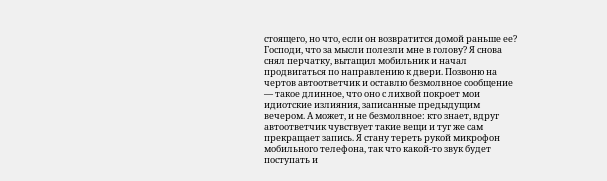стоящего, но что, если он возвратится домой раньше ее?
Господи, что за мысли полезли мне в голову? Я снова снял перчатку, вытащил мобильник и начал продвигаться по направлению к двери. Позвоню на чертов автоответчик и оставлю безмолвное сообщение — такое длинное, что оно с лихвой покроет мои идиотские излияния, записанные предыдущим вечером. А может, и не безмолвное: кто знает, вдруг автоответчик чувствует такие вещи и туг же сам прекращает запись. Я стану тереть рукой микрофон мобильного телефона, так что какой-то звук будет поступать и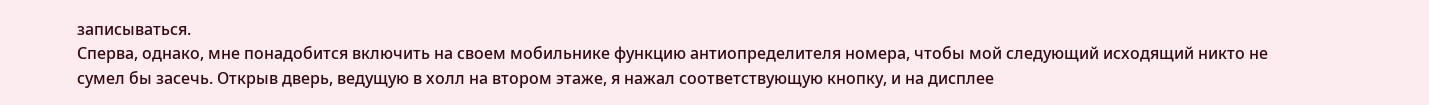записываться.
Сперва, однако, мне понадобится включить на своем мобильнике функцию антиопределителя номера, чтобы мой следующий исходящий никто не сумел бы засечь. Открыв дверь, ведущую в холл на втором этаже, я нажал соответствующую кнопку, и на дисплее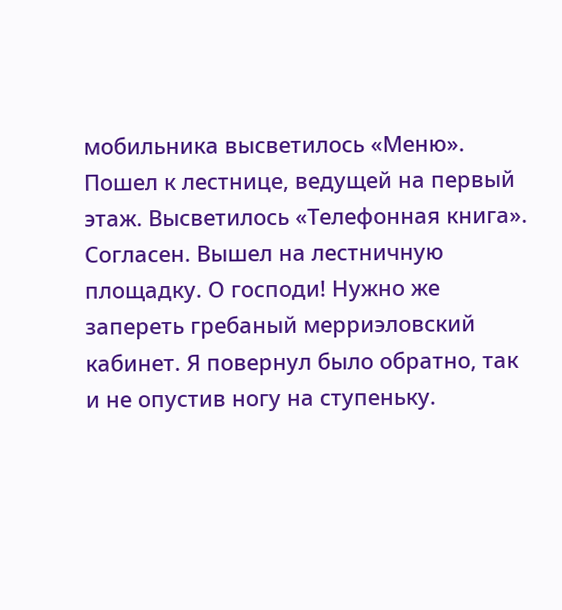мобильника высветилось «Меню». Пошел к лестнице, ведущей на первый этаж. Высветилось «Телефонная книга». Согласен. Вышел на лестничную площадку. О господи! Нужно же запереть гребаный мерриэловский кабинет. Я повернул было обратно, так и не опустив ногу на ступеньку.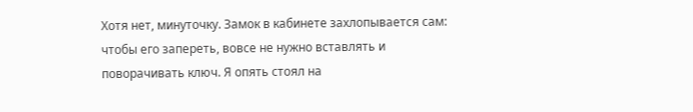Хотя нет, минуточку. Замок в кабинете захлопывается сам: чтобы его запереть, вовсе не нужно вставлять и поворачивать ключ. Я опять стоял на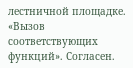лестничной площадке. «Вызов соответствующих функций». Согласен.